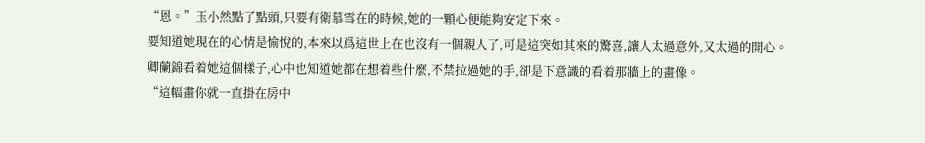“恩。”玉小然點了點頭,只要有衛慕雪在的時候,她的一顆心便能夠安定下來。
要知道她現在的心情是愉悅的,本來以爲這世上在也沒有一個親人了,可是這突如其來的驚喜,讓人太過意外,又太過的開心。
卿蘭錦看着她這個樣子,心中也知道她都在想着些什麼,不禁拉過她的手,卻是下意識的看着那牆上的畫像。
“這幅畫你就一直掛在房中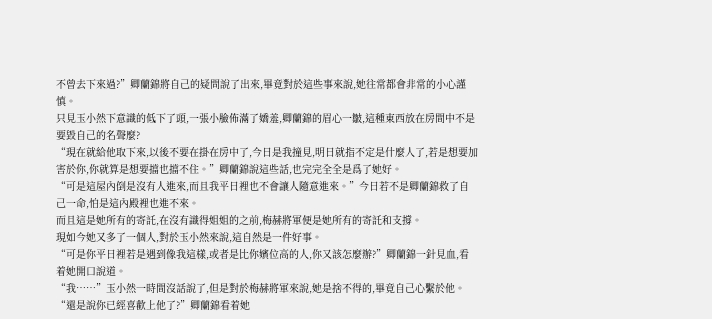不曾去下來過?”卿蘭錦將自己的疑問說了出來,畢竟對於這些事來說,她往常都會非常的小心謹慎。
只見玉小然下意識的低下了頭,一張小臉佈滿了嬌羞,卿蘭錦的眉心一皺,這種東西放在房間中不是要毀自己的名聲麼?
“現在就給他取下來,以後不要在掛在房中了,今日是我撞見,明日就指不定是什麼人了,若是想要加害於你,你就算是想要擋也擋不住。”卿蘭錦說這些話,也完完全全是爲了她好。
“可是這屋內倒是沒有人進來,而且我平日裡也不會讓人隨意進來。”今日若不是卿蘭錦救了自己一命,怕是這內殿裡也進不來。
而且這是她所有的寄託,在沒有識得姐姐的之前,梅赫將軍便是她所有的寄託和支撐。
現如今她又多了一個人,對於玉小然來說,這自然是一件好事。
“可是你平日裡若是遇到像我這樣,或者是比你嬪位高的人,你又該怎麼辦?”卿蘭錦一針見血,看着她開口說道。
“我……”玉小然一時間沒話說了,但是對於梅赫將軍來說,她是捨不得的,畢竟自己心繫於他。
“還是說你已經喜歡上他了?”卿蘭錦看着她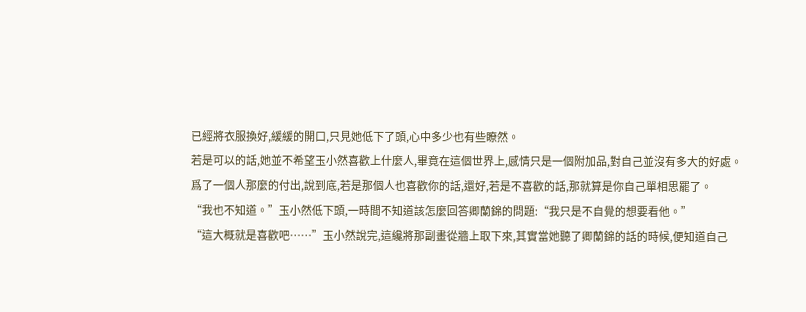已經將衣服換好,緩緩的開口,只見她低下了頭,心中多少也有些瞭然。
若是可以的話,她並不希望玉小然喜歡上什麼人,畢竟在這個世界上,感情只是一個附加品,對自己並沒有多大的好處。
爲了一個人那麼的付出,說到底,若是那個人也喜歡你的話,還好,若是不喜歡的話,那就算是你自己單相思罷了。
“我也不知道。”玉小然低下頭,一時間不知道該怎麼回答卿蘭錦的問題:“我只是不自覺的想要看他。”
“這大概就是喜歡吧……”玉小然說完,這纔將那副畫從牆上取下來,其實當她聽了卿蘭錦的話的時候,便知道自己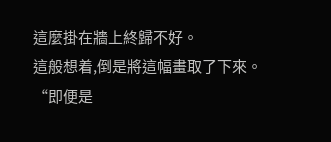這麼掛在牆上終歸不好。
這般想着,倒是將這幅畫取了下來。
“即便是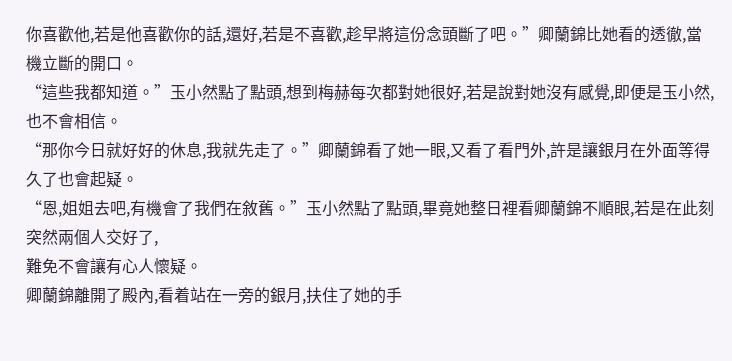你喜歡他,若是他喜歡你的話,還好,若是不喜歡,趁早將這份念頭斷了吧。”卿蘭錦比她看的透徹,當機立斷的開口。
“這些我都知道。”玉小然點了點頭,想到梅赫每次都對她很好,若是說對她沒有感覺,即便是玉小然,也不會相信。
“那你今日就好好的休息,我就先走了。”卿蘭錦看了她一眼,又看了看門外,許是讓銀月在外面等得久了也會起疑。
“恩,姐姐去吧,有機會了我們在敘舊。”玉小然點了點頭,畢竟她整日裡看卿蘭錦不順眼,若是在此刻突然兩個人交好了,
難免不會讓有心人懷疑。
卿蘭錦離開了殿內,看着站在一旁的銀月,扶住了她的手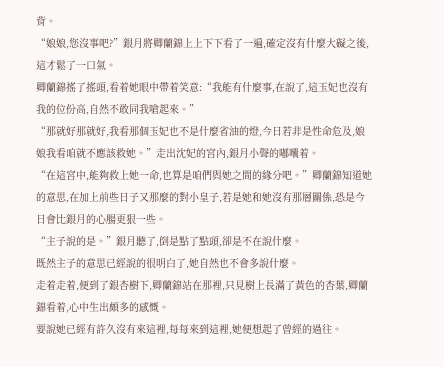背。
“娘娘,您沒事吧?”銀月將卿蘭錦上上下下看了一遍,確定沒有什麼大礙之後,這才鬆了一口氣。
卿蘭錦搖了搖頭,看着她眼中帶着笑意:“我能有什麼事,在說了,這玉妃也沒有我的位份高,自然不敢同我嗆起來。”
“那就好那就好,我看那個玉妃也不是什麼省油的燈,今日若非是性命危及,娘娘我看咱就不應該救她。”走出沈妃的宮內,銀月小聲的嘟囔着。
“在這宮中,能夠救上她一命,也算是咱們與她之間的緣分吧。”卿蘭錦知道她的意思,在加上前些日子又那麼的對小皇子,若是她和她沒有那層關係,恐是今日會比銀月的心腸更狠一些。
“主子說的是。”銀月聽了,倒是點了點頭,卻是不在說什麼。
既然主子的意思已經說的很明白了,她自然也不會多說什麼。
走着走着,便到了銀杏樹下,卿蘭錦站在那裡,只見樹上長滿了黃色的杏葉,卿蘭錦看着,心中生出頗多的感慨。
要說她已經有許久沒有來這裡,每每來到這裡,她便想起了曾經的過往。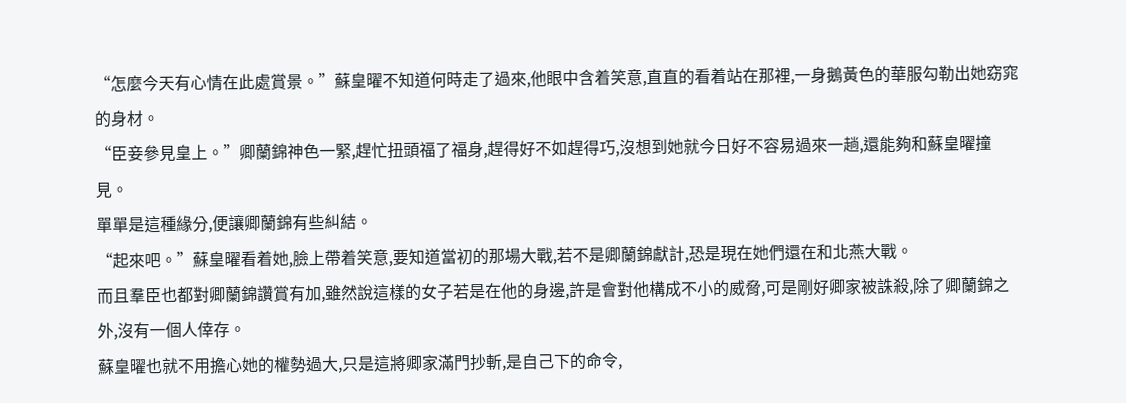“怎麼今天有心情在此處賞景。”蘇皇曜不知道何時走了過來,他眼中含着笑意,直直的看着站在那裡,一身鵝黃色的華服勾勒出她窈窕的身材。
“臣妾參見皇上。”卿蘭錦神色一緊,趕忙扭頭福了福身,趕得好不如趕得巧,沒想到她就今日好不容易過來一趟,還能夠和蘇皇曜撞見。
單單是這種緣分,便讓卿蘭錦有些糾結。
“起來吧。”蘇皇曜看着她,臉上帶着笑意,要知道當初的那場大戰,若不是卿蘭錦獻計,恐是現在她們還在和北燕大戰。
而且羣臣也都對卿蘭錦讚賞有加,雖然說這樣的女子若是在他的身邊,許是會對他構成不小的威脅,可是剛好卿家被誅殺,除了卿蘭錦之外,沒有一個人倖存。
蘇皇曜也就不用擔心她的權勢過大,只是這將卿家滿門抄斬,是自己下的命令,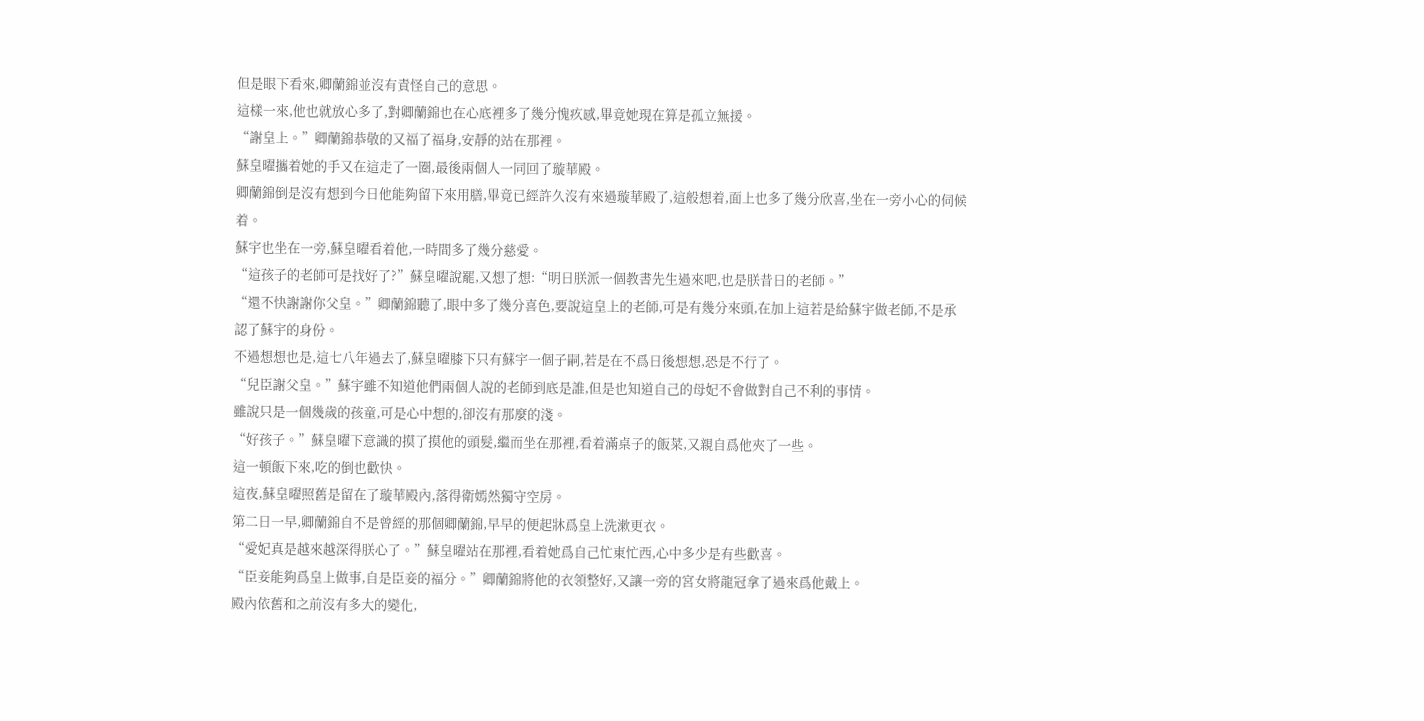但是眼下看來,卿蘭錦並沒有責怪自己的意思。
這樣一來,他也就放心多了,對卿蘭錦也在心底裡多了幾分愧疚感,畢竟她現在算是孤立無援。
“謝皇上。”卿蘭錦恭敬的又福了福身,安靜的站在那裡。
蘇皇曜攜着她的手又在這走了一圈,最後兩個人一同回了璇華殿。
卿蘭錦倒是沒有想到今日他能夠留下來用膳,畢竟已經許久沒有來過璇華殿了,這般想着,面上也多了幾分欣喜,坐在一旁小心的伺候着。
蘇宇也坐在一旁,蘇皇曜看着他,一時間多了幾分慈愛。
“這孩子的老師可是找好了?”蘇皇曜說罷,又想了想:“明日朕派一個教書先生過來吧,也是朕昔日的老師。”
“還不快謝謝你父皇。”卿蘭錦聽了,眼中多了幾分喜色,要說這皇上的老師,可是有幾分來頭,在加上這若是給蘇宇做老師,不是承
認了蘇宇的身份。
不過想想也是,這七八年過去了,蘇皇曜膝下只有蘇宇一個子嗣,若是在不爲日後想想,恐是不行了。
“兒臣謝父皇。”蘇宇雖不知道他們兩個人說的老師到底是誰,但是也知道自己的母妃不會做對自己不利的事情。
雖說只是一個幾歲的孩童,可是心中想的,卻沒有那麼的淺。
“好孩子。”蘇皇曜下意識的摸了摸他的頭髮,繼而坐在那裡,看着滿桌子的飯菜,又親自爲他夾了一些。
這一頓飯下來,吃的倒也歡快。
這夜,蘇皇曜照舊是留在了璇華殿內,落得衛嫣然獨守空房。
第二日一早,卿蘭錦自不是曾經的那個卿蘭錦,早早的便起牀爲皇上洗漱更衣。
“愛妃真是越來越深得朕心了。”蘇皇曜站在那裡,看着她爲自己忙東忙西,心中多少是有些歡喜。
“臣妾能夠爲皇上做事,自是臣妾的福分。”卿蘭錦將他的衣領整好,又讓一旁的宮女將龍冠拿了過來爲他戴上。
殿內依舊和之前沒有多大的變化,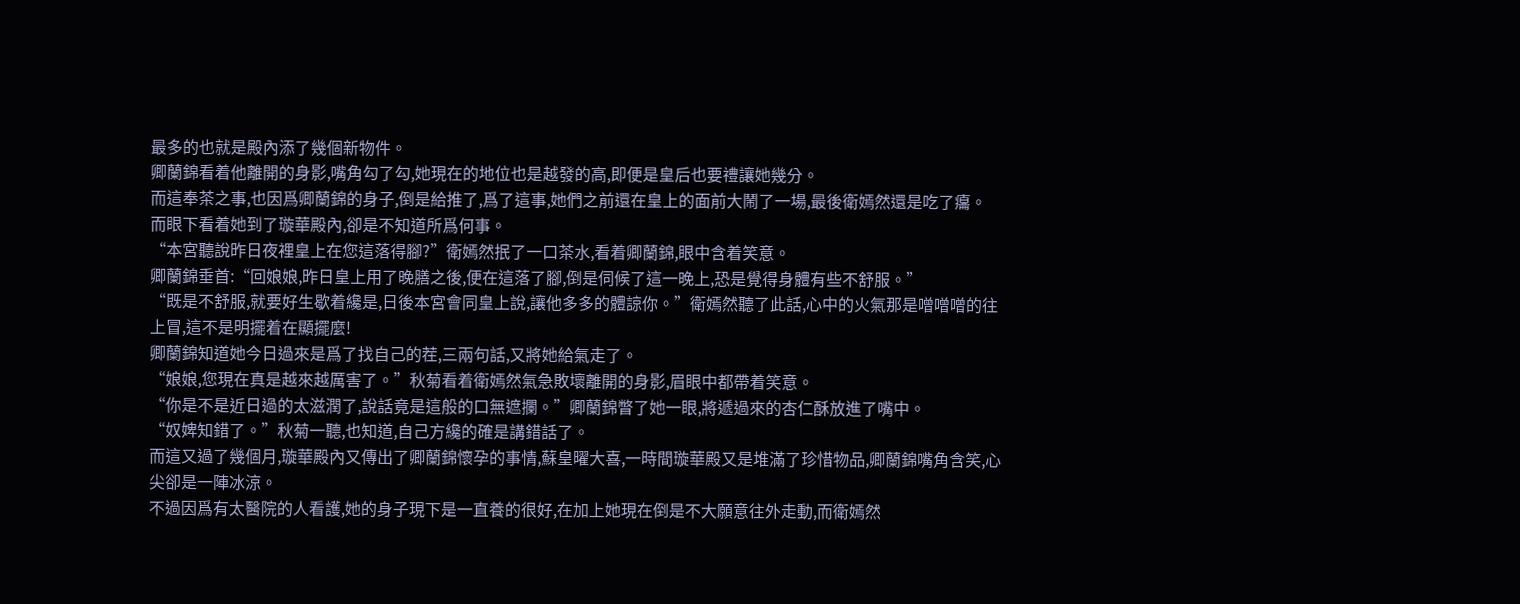最多的也就是殿內添了幾個新物件。
卿蘭錦看着他離開的身影,嘴角勾了勾,她現在的地位也是越發的高,即便是皇后也要禮讓她幾分。
而這奉茶之事,也因爲卿蘭錦的身子,倒是給推了,爲了這事,她們之前還在皇上的面前大鬧了一場,最後衛嫣然還是吃了癟。
而眼下看着她到了璇華殿內,卻是不知道所爲何事。
“本宮聽說昨日夜裡皇上在您這落得腳?”衛嫣然抿了一口茶水,看着卿蘭錦,眼中含着笑意。
卿蘭錦垂首:“回娘娘,昨日皇上用了晚膳之後,便在這落了腳,倒是伺候了這一晚上,恐是覺得身體有些不舒服。”
“既是不舒服,就要好生歇着纔是,日後本宮會同皇上說,讓他多多的體諒你。”衛嫣然聽了此話,心中的火氣那是噌噌噌的往上冒,這不是明擺着在顯擺麼!
卿蘭錦知道她今日過來是爲了找自己的茬,三兩句話,又將她給氣走了。
“娘娘,您現在真是越來越厲害了。”秋菊看着衛嫣然氣急敗壞離開的身影,眉眼中都帶着笑意。
“你是不是近日過的太滋潤了,說話竟是這般的口無遮攔。”卿蘭錦瞥了她一眼,將遞過來的杏仁酥放進了嘴中。
“奴婢知錯了。”秋菊一聽,也知道,自己方纔的確是講錯話了。
而這又過了幾個月,璇華殿內又傳出了卿蘭錦懷孕的事情,蘇皇曜大喜,一時間璇華殿又是堆滿了珍惜物品,卿蘭錦嘴角含笑,心尖卻是一陣冰涼。
不過因爲有太醫院的人看護,她的身子現下是一直養的很好,在加上她現在倒是不大願意往外走動,而衛嫣然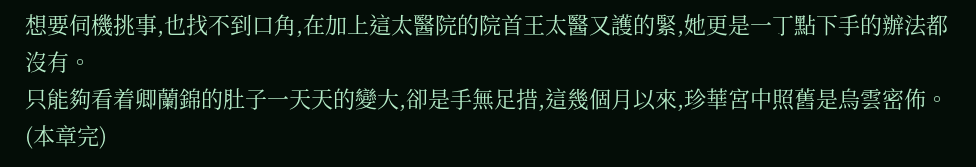想要伺機挑事,也找不到口角,在加上這太醫院的院首王太醫又護的緊,她更是一丁點下手的辦法都沒有。
只能夠看着卿蘭錦的肚子一天天的變大,卻是手無足措,這幾個月以來,珍華宮中照舊是烏雲密佈。
(本章完)